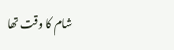شام کا وقت تھا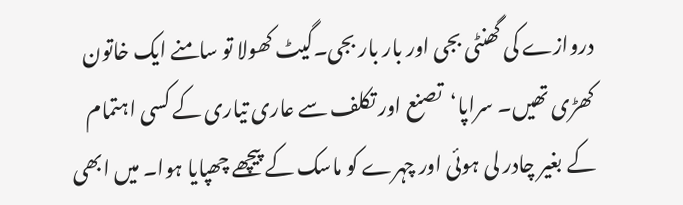دروازے کی گھنٹی بجی اور بار بار بجی۔گیٹ کھولا تو سامنے ایک خاتون کھڑی تھیں۔ سراپا‘تصنع اور تکلف سے عاری تیاری کے کسی اہتمام کے بغیر چادر لی ہوئی اور چہرے کو ماسک کے پیچھے چھپایا ہوا۔ میں ابھی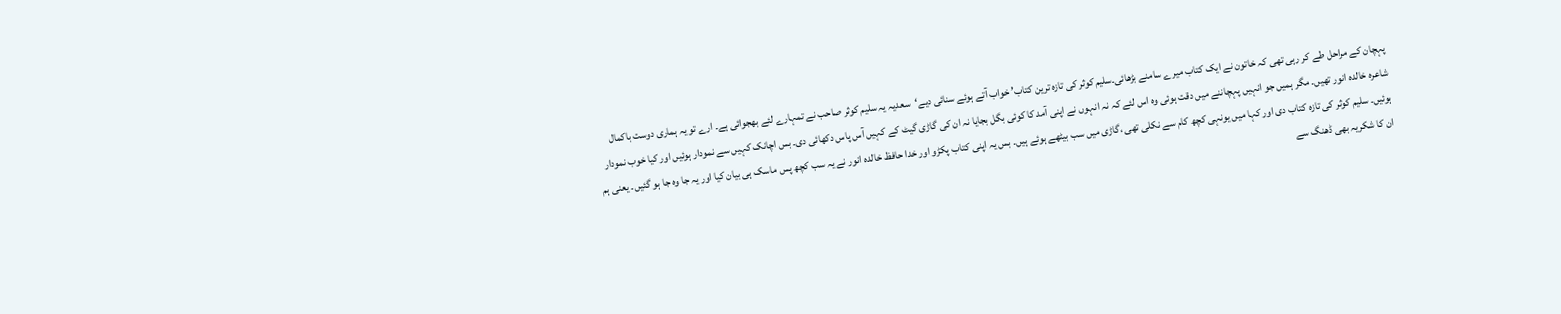پہچان کے مراحل طے کر رہی تھی کہ خاتون نے ایک کتاب میرے سامنے بڑھائی۔سلیم کوثر کی تازہ ترین کتاب’ خواب آتے ہوئے سنائی دیے‘سعدیہ یہ سلیم کوثر صاحب نے تمہارے لئے بھجوائی ہے۔ ارے تو یہ ہماری دوست باکمال شاعرہ خالدہ انور تھیں۔ مگر ہمیں جو انہیں پہچاننے میں دقت ہوئی وہ اس لئے کہ نہ انہوں نے اپنی آمد کا کوئی بگل بجایا نہ ان کی گاڑی گیٹ کے کہیں آس پاس دکھائی دی۔ بس اچانک کہیں سے نمودار ہوئیں اور کیا خوب نمودار ہوئیں۔ سلیم کوثر کی تازہ کتاب دی اور کہا میں یونہی کچھ کام سے نکلی تھی ،گاڑی میں سب بیٹھے ہوئے ہیں۔ بس یہ اپنی کتاب پکڑو اور خدا حافظ خالدہ انور نے یہ سب کچھ پس ماسک ہی بیان کیا اور یہ جا وہ جا ہو گئیں۔ یعنی ہم ان کا شکریہ بھی ڈھنگ سے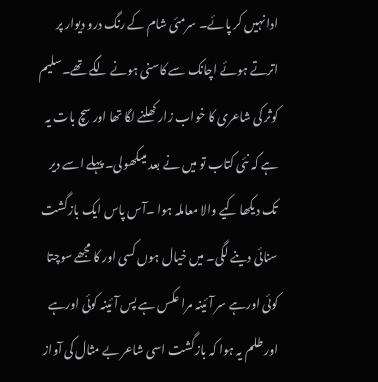ادا نہیں کر پائے۔ سرمئی شام کے رنگ درو دیوار پر اترتے ہوئے اچانک سے کاسنی ہونے لگے تھے۔سلیم کوثر کی شاعری کا خواب زار کھلنے لگا تھا اور سچ بات یہ ہے کہ نئی کتاب تو میں نے بعد میںکھولی۔ پہلے اسے دیر تک دیکھا کیے والا معاملہ ہوا ۔آس پاس ایک بازگشت سنائی دینے لگی۔ میں خیال ہوں کسی اور کا مجھے سوچتا کوئی اورہے سر آئینہ مرا عکس ہے پس آئینہ کوئی اورہے اور طلم یہ ہوا کہ بازگشت اسی شاعر بے مثال کی آواز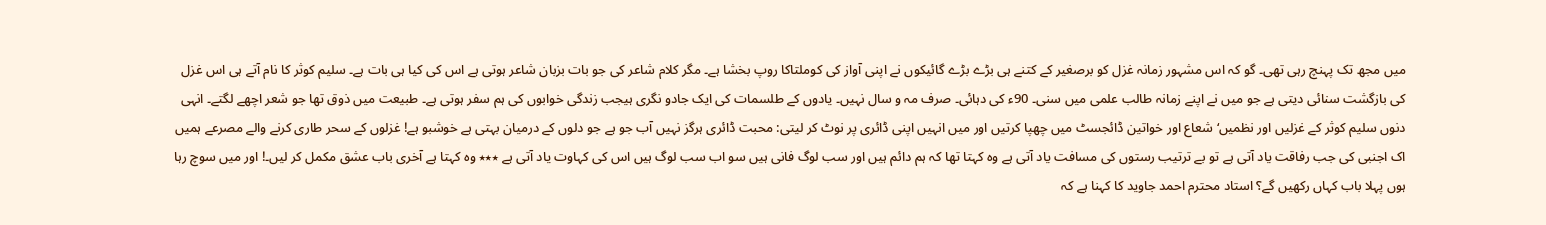میں مجھ تک پہنچ رہی تھی۔ گو کہ اس مشہور زمانہ غزل کو برصغیر کے کتنے ہی بڑے بڑے گائیکوں نے اپنی آواز کی کوملتاکا روپ بخشا ہے۔ مگر کلام شاعر کی جو بات بزبان شاعر ہوتی ہے اس کی کیا ہی بات ہے۔ سلیم کوثر کا نام آتے ہی اس غزل کی بازگشت سنائی دیتی ہے جو میں نے اپنے زمانہ طالب علمی میں سنی۔ 90ء کی دہائی۔ صرف مہ و سال نہیں۔ یادوں کے طلسمات کی ایک جادو نگری ہیجب زندگی خوابوں کی ہم سفر ہوتی ہے۔ طبیعت میں ذوق تھا جو شعر اچھے لگتے۔ انہی دنوں سلیم کوثر کے غزلیں اور نظمیں‘شعاع اور خواتین ڈائجسٹ میں چھپا کرتیں اور میں انہیں اپنی ڈائری پر نوٹ کر لیتی: محبت ڈائری ہرگز نہیں آب جو ہے جو دلوں کے درمیان بہتی ہے خوشبو ہے! غزلوں کے سحر طاری کرنے والے مصرعے ہمیں اک اجنبی کی جب رفاقت یاد آتی ہے تو بے ترتیب رستوں کی مسافت یاد آتی ہے وہ کہتا تھا کہ ہم دائم ہیں اور سب لوگ فانی ہیں سو اب سب لوگ ہیں اس کی کہاوت یاد آتی ہے ٭٭٭ وہ کہتا ہے آخری باب عشق مکمل کر لیں۔! اور میں سوچ رہا ہوں پہلا باب کہاں رکھیں گے؟ استاد محترم احمد جاوید کا کہنا ہے کہ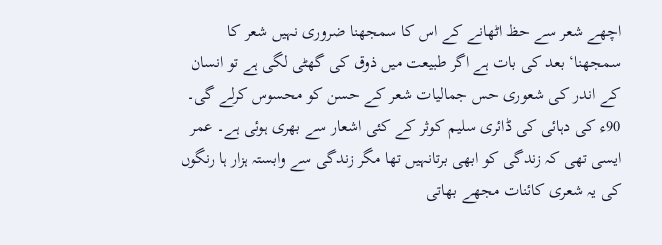اچھے شعر سے حظ اٹھانے کے اس کا سمجھنا ضروری نہیں شعر کا سمجھنا‘ بعد کی بات ہے اگر طبیعت میں ذوق کی گھٹی لگی ہے تو انسان کے اندر کی شعوری حس جمالیات شعر کے حسن کو محسوس کرلے گی۔ 90ء کی دہائی کی ڈائری سلیم کوثر کے کئی اشعار سے بھری ہوئی ہے۔ عمر ایسی تھی کہ زندگی کو ابھی برتانہیں تھا مگر زندگی سے وابستہ ہزار ہا رنگوں کی یہ شعری کائنات مجھے بھاتی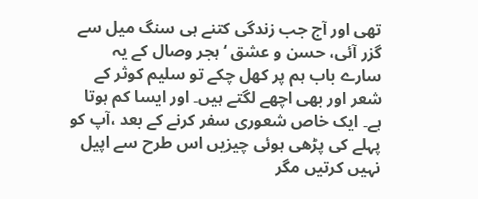تھی اور آج جب زندگی کتنے ہی سنگ میل سے گزر آئی، حسن و عشق ‘ ہجر وصال کے یہ سارے باب ہم پر کھل چکے تو سلیم کوثر کے شعر اور بھی اچھے لگتے ہیں۔ اور ایسا کم ہوتا ہے۔ ایک خاص شعوری سفر کرنے کے بعد ،آپ کو پہلے کی پڑھی ہوئی چیزیں اس طرح سے اپیل نہیں کرتیں مگر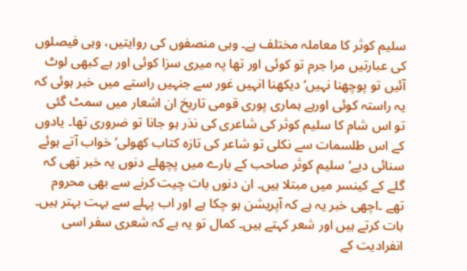سلیم کوثر کا معاملہ مختلف ہے۔ وہی منصفوں کی روایتیں، وہی فیصلوں کی عبارتیں مرا جرم تو کوئی اور تھا پہ میری سزا کوئی اور ہے کبھی لوٹ آئیں تو پوچھنا نہیں‘ دیکھنا انہیں غور سے جنہیں راستے میں خبر ہوئی کہ یہ راستہ کوئی اورہے ہماری پوری قومی تاریخ ان اشعار میں سمٹ گئی تو اس شام کا سلیم کوثر کی شاعری کی نذر ہو جانا تو ضروری تھا۔ یادوں کے اس طلسمات سے نکلی تو شاعر کی تازہ کتاب کھولی’ خواب آتے ہوئے سنائی دیے‘سلیم کوثر صاحب کے بارے میں پچھلے دنوں یہ خبر تھی کہ گلے کے کینسر میں مبتلا ہیں۔ ان دنوں بات چیت کرنے سے بھی محروم تھے ۔اچھی خبر یہ ہے کہ آپریشن ہو چکا ہے اور اب پہلے سے بہت بہتر ہیں۔ بات کرتے ہیں اور شعر کہتے ہیں۔ کمال تو یہ ہے کہ شعری سفر اسی انفرادیت کے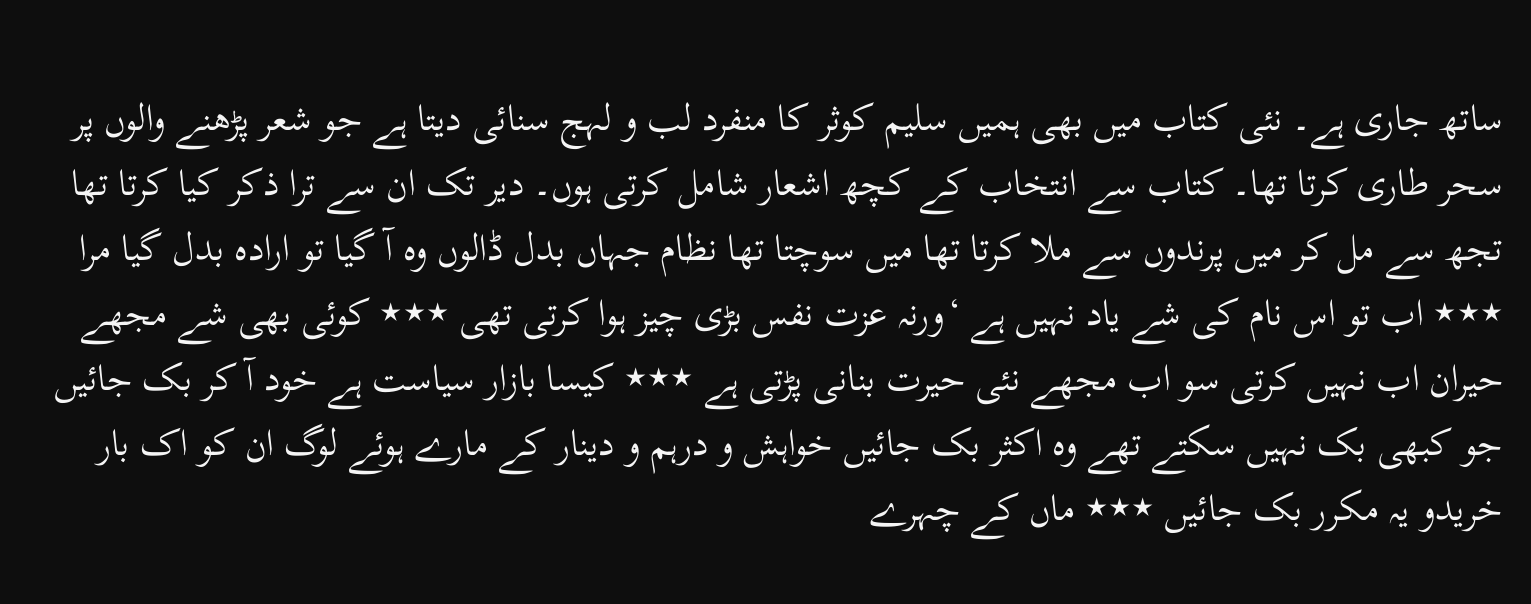ساتھ جاری ہے۔ نئی کتاب میں بھی ہمیں سلیم کوثر کا منفرد لب و لہج سنائی دیتا ہے جو شعر پڑھنے والوں پر سحر طاری کرتا تھا۔ کتاب سے انتخاب کے کچھ اشعار شامل کرتی ہوں۔ دیر تک ان سے ترا ذکر کیا کرتا تھا تجھ سے مل کر میں پرندوں سے ملا کرتا تھا میں سوچتا تھا نظام جہاں بدل ڈالوں وہ آ گیا تو ارادہ بدل گیا مرا ٭٭٭ اب تو اس نام کی شے یاد نہیں ہے ‘ورنہ عزت نفس بڑی چیز ہوا کرتی تھی ٭٭٭ کوئی بھی شے مجھے حیران اب نہیں کرتی سو اب مجھے نئی حیرت بنانی پڑتی ہے ٭٭٭ کیسا بازار سیاست ہے خود آ کر بک جائیں جو کبھی بک نہیں سکتے تھے وہ اکثر بک جائیں خواہش و درہم و دینار کے مارے ہوئے لوگ ان کو اک بار خریدو یہ مکرر بک جائیں ٭٭٭ ماں کے چہرے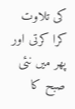کی تلاوت کرا کرتی اور پھر میں نئی صبح کا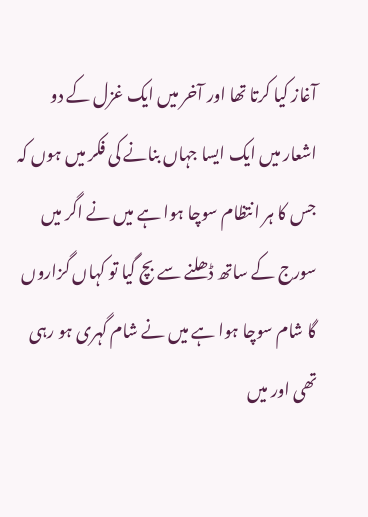آغاز کیا کرتا تھا اور آخر میں ایک غزل کے دو اشعار میں ایک ایسا جہاں بنانے کی فکر میں ہوں کہ جس کا ہر انتظام سوچا ہوا ہے میں نے اگر میں سورج کے ساتھ ڈھلنے سے بچ گیا تو کہاں گزاروں گا شام سوچا ہوا ہے میں نے شام گہری ہو رہی تھی اور میں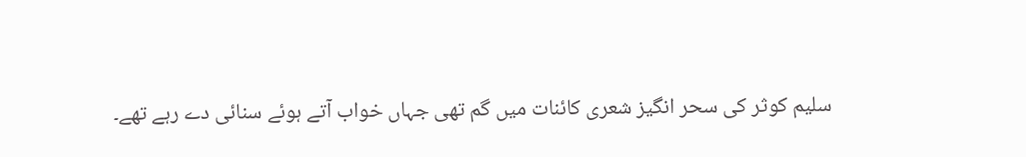سلیم کوثر کی سحر انگیز شعری کائنات میں گم تھی جہاں خواب آتے ہوئے سنائی دے رہے تھے۔